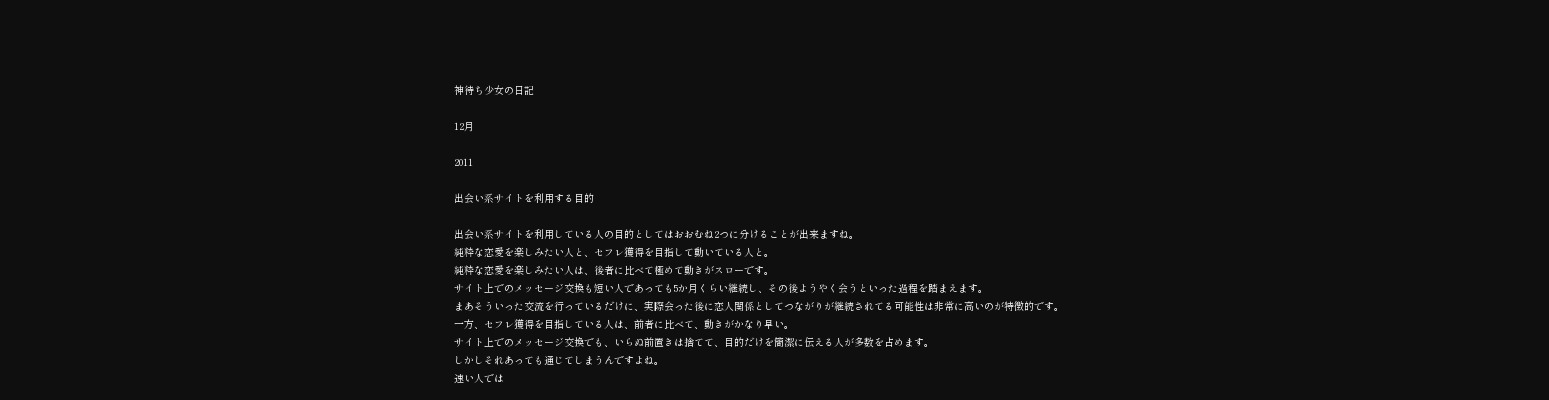神待ち少女の日記

12月

2011

出会い系サイトを利用する目的

出会い系サイトを利用している人の目的としてはおおむね2つに分けることが出来ますね。
純粋な恋愛を楽しみたい人と、セフレ獲得を目指して動いている人と。
純粋な恋愛を楽しみたい人は、後者に比べて極めて動きがスローです。
サイト上でのメッセージ交換も短い人であっても5か月くらい継続し、その後ようやく会うといった過程を踏まえます。
まあそういった交流を行っているだけに、実際会った後に恋人関係としてつながりが継続されてる可能性は非常に高いのが特徴的です。
一方、セフレ獲得を目指している人は、前者に比べて、動きがかなり早い。
サイト上でのメッセージ交換でも、いらぬ前置きは捨てて、目的だけを簡潔に伝える人が多数を占めます。
しかしそれあっても通じてしまうんですよね。
速い人では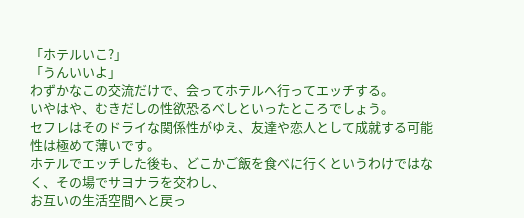「ホテルいこ?」
「うんいいよ」
わずかなこの交流だけで、会ってホテルへ行ってエッチする。
いやはや、むきだしの性欲恐るべしといったところでしょう。
セフレはそのドライな関係性がゆえ、友達や恋人として成就する可能性は極めて薄いです。
ホテルでエッチした後も、どこかご飯を食べに行くというわけではなく、その場でサヨナラを交わし、
お互いの生活空間へと戻っ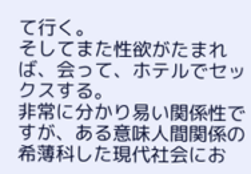て行く。
そしてまた性欲がたまれば、会って、ホテルでセックスする。
非常に分かり易い関係性ですが、ある意味人間関係の希薄科した現代社会にお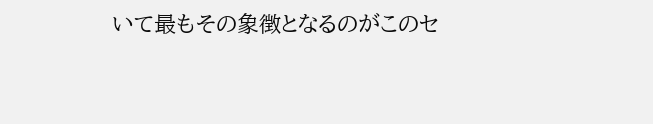いて最もその象徴となるのがこのセ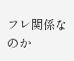フレ関係なのか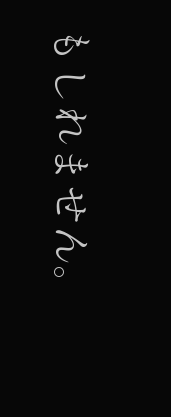もしれません。